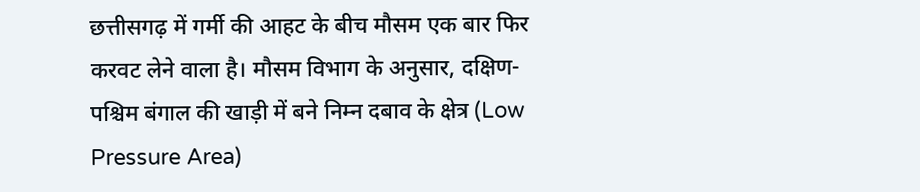छत्तीसगढ़ में गर्मी की आहट के बीच मौसम एक बार फिर करवट लेने वाला है। मौसम विभाग के अनुसार, दक्षिण-पश्चिम बंगाल की खाड़ी में बने निम्न दबाव के क्षेत्र (Low Pressure Area)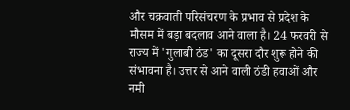और चक्रवाती परिसंचरण के प्रभाव से प्रदेश के मौसम में बड़ा बदलाव आने वाला है। 24 फरवरी से राज्य में 'गुलाबी ठंड' का दूसरा दौर शुरू होने की संभावना है। उत्तर से आने वाली ठंडी हवाओं और नमी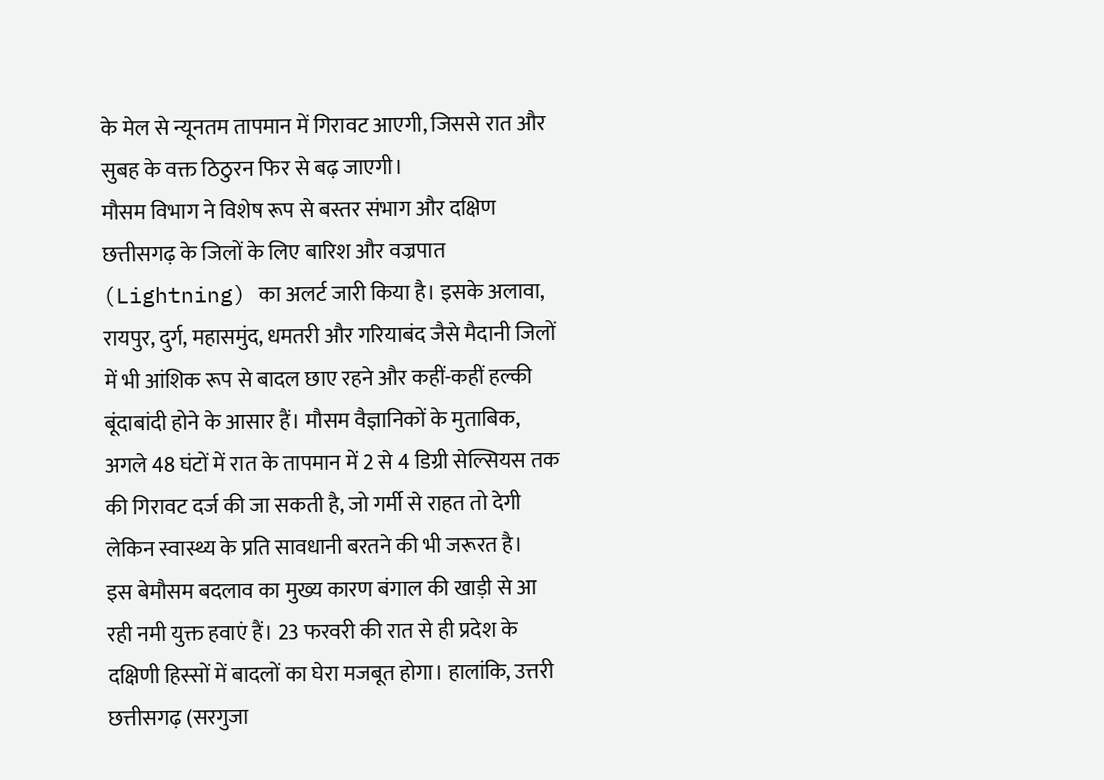के मेल से न्यूनतम तापमान में गिरावट आएगी, जिससे रात और सुबह के वक्त ठिठुरन फिर से बढ़ जाएगी।
मौसम विभाग ने विशेष रूप से बस्तर संभाग और दक्षिण छत्तीसगढ़ के जिलों के लिए बारिश और वज्रपात (Lightning) का अलर्ट जारी किया है। इसके अलावा, रायपुर, दुर्ग, महासमुंद, धमतरी और गरियाबंद जैसे मैदानी जिलों में भी आंशिक रूप से बादल छाए रहने और कहीं-कहीं हल्की बूंदाबांदी होने के आसार हैं। मौसम वैज्ञानिकों के मुताबिक, अगले 48 घंटों में रात के तापमान में 2 से 4 डिग्री सेल्सियस तक की गिरावट दर्ज की जा सकती है, जो गर्मी से राहत तो देगी लेकिन स्वास्थ्य के प्रति सावधानी बरतने की भी जरूरत है।
इस बेमौसम बदलाव का मुख्य कारण बंगाल की खाड़ी से आ रही नमी युक्त हवाएं हैं। 23 फरवरी की रात से ही प्रदेश के दक्षिणी हिस्सों में बादलों का घेरा मजबूत होगा। हालांकि, उत्तरी छत्तीसगढ़ (सरगुजा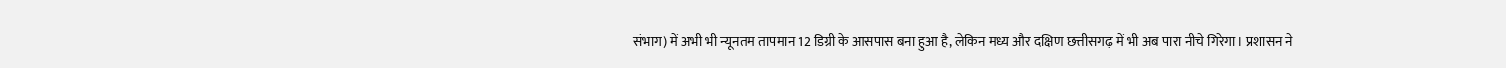संभाग) में अभी भी न्यूनतम तापमान 12 डिग्री के आसपास बना हुआ है, लेकिन मध्य और दक्षिण छत्तीसगढ़ में भी अब पारा नीचे गिरेगा। प्रशासन ने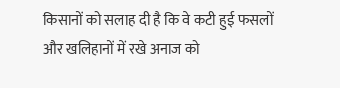किसानों को सलाह दी है कि वे कटी हुई फसलों और खलिहानों में रखे अनाज को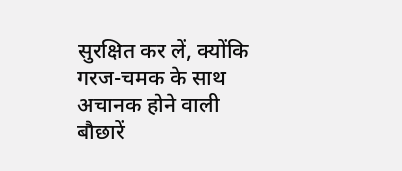सुरक्षित कर लें, क्योंकि गरज-चमक के साथ अचानक होने वाली बौछारें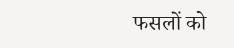फसलों को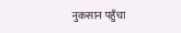नुकसान पहुँचा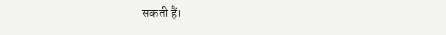सकती हैं।